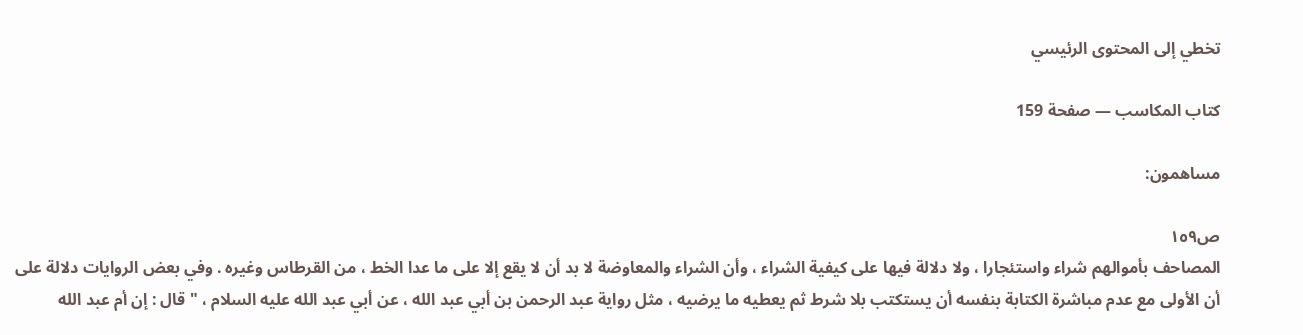تخطي إلى المحتوى الرئيسي

كتاب المكاسب — صفحة 159

مساهمون:

ص١٥٩
المصاحف بأموالهم شراء واستئجارا ، ولا دلالة فيها على كيفية الشراء ، وأن الشراء والمعاوضة لا بد أن لا يقع إلا على ما عدا الخط ، من القرطاس وغيره . وفي بعض الروايات دلالة على أن الأولى مع عدم مباشرة الكتابة بنفسه أن يستكتب بلا شرط ثم يعطيه ما يرضيه ، مثل رواية عبد الرحمن بن أبي عبد الله ، عن أبي عبد الله عليه السلام ، " قال : إن أم عبد الله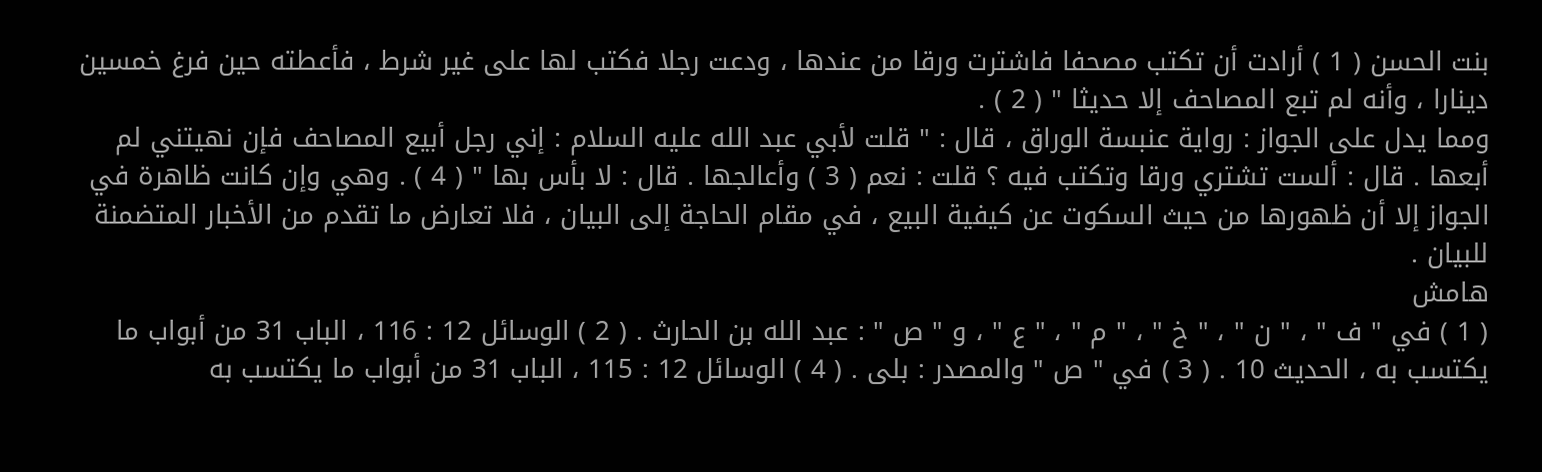بنت الحسن ( 1 ) أرادت أن تكتب مصحفا فاشترت ورقا من عندها ، ودعت رجلا فكتب لها على غير شرط ، فأعطته حين فرغ خمسين دينارا ، وأنه لم تبع المصاحف إلا حديثا " ( 2 ) .
ومما يدل على الجواز : رواية عنبسة الوراق ، قال : " قلت لأبي عبد الله عليه السلام : إني رجل أبيع المصاحف فإن نهيتني لم أبعها . قال : ألست تشتري ورقا وتكتب فيه ؟ قلت : نعم ( 3 ) وأعالجها . قال : لا بأس بها " ( 4 ) . وهي وإن كانت ظاهرة في الجواز إلا أن ظهورها من حيث السكوت عن كيفية البيع ، في مقام الحاجة إلى البيان ، فلا تعارض ما تقدم من الأخبار المتضمنة للبيان .
هامش
( 1 ) في " ف " ، " ن " ، " خ " ، " م " ، " ع " ، و " ص " : عبد الله بن الحارث . ( 2 ) الوسائل 12 : 116 ، الباب 31 من أبواب ما يكتسب به ، الحديث 10 . ( 3 ) في " ص " والمصدر : بلى . ( 4 ) الوسائل 12 : 115 ، الباب 31 من أبواب ما يكتسب به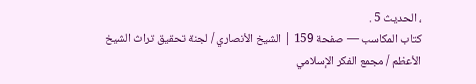، الحديث 5 .
كتاب المكاسب — صفحة 159 | الشيخ الأنصاري / لجنة تحقيق تراث الشيخ الأعظم / مجمع الفكر الإسلامي